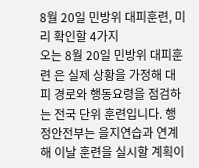8월 20일 민방위 대피훈련, 미리 확인할 4가지
오는 8월 20일 민방위 대피훈련 은 실제 상황을 가정해 대피 경로와 행동요령을 점검하는 전국 단위 훈련입니다. 행정안전부는 을지연습과 연계해 이날 훈련을 실시할 계획이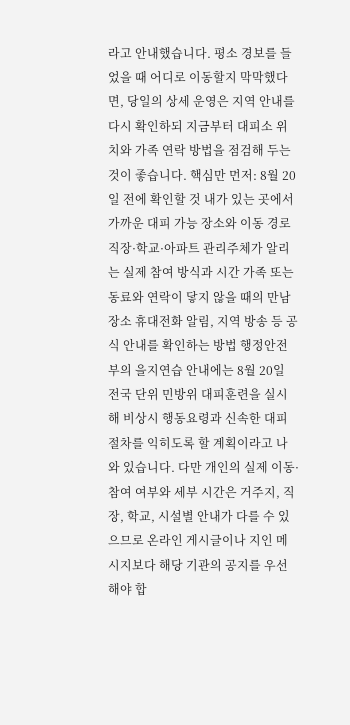라고 안내했습니다. 평소 경보를 들었을 때 어디로 이동할지 막막했다면, 당일의 상세 운영은 지역 안내를 다시 확인하되 지금부터 대피소 위치와 가족 연락 방법을 점검해 두는 것이 좋습니다. 핵심만 먼저: 8월 20일 전에 확인할 것 내가 있는 곳에서 가까운 대피 가능 장소와 이동 경로 직장·학교·아파트 관리주체가 알리는 실제 참여 방식과 시간 가족 또는 동료와 연락이 닿지 않을 때의 만남 장소 휴대전화 알림, 지역 방송 등 공식 안내를 확인하는 방법 행정안전부의 을지연습 안내에는 8월 20일 전국 단위 민방위 대피훈련을 실시해 비상시 행동요령과 신속한 대피절차를 익히도록 할 계획이라고 나와 있습니다. 다만 개인의 실제 이동·참여 여부와 세부 시간은 거주지, 직장, 학교, 시설별 안내가 다를 수 있으므로 온라인 게시글이나 지인 메시지보다 해당 기관의 공지를 우선해야 합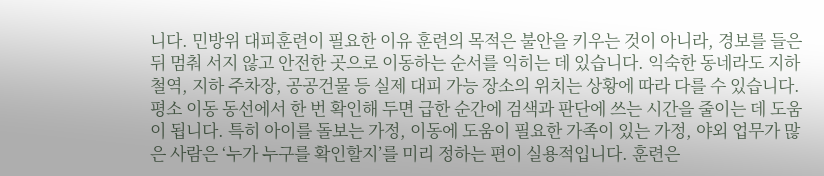니다. 민방위 대피훈련이 필요한 이유 훈련의 목적은 불안을 키우는 것이 아니라, 경보를 들은 뒤 멈춰 서지 않고 안전한 곳으로 이동하는 순서를 익히는 데 있습니다. 익숙한 동네라도 지하철역, 지하 주차장, 공공건물 등 실제 대피 가능 장소의 위치는 상황에 따라 다를 수 있습니다. 평소 이동 동선에서 한 번 확인해 두면 급한 순간에 검색과 판단에 쓰는 시간을 줄이는 데 도움이 됩니다. 특히 아이를 돌보는 가정, 이동에 도움이 필요한 가족이 있는 가정, 야외 업무가 많은 사람은 ‘누가 누구를 확인할지’를 미리 정하는 편이 실용적입니다. 훈련은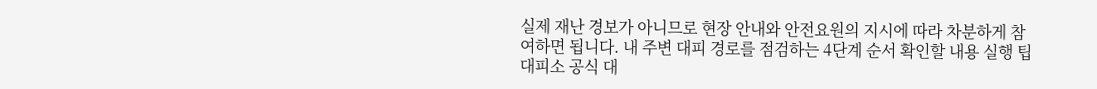실제 재난 경보가 아니므로 현장 안내와 안전요원의 지시에 따라 차분하게 참여하면 됩니다. 내 주변 대피 경로를 점검하는 4단계 순서 확인할 내용 실행 팁 대피소 공식 대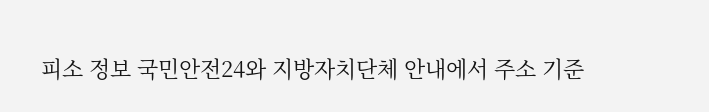피소 정보 국민안전24와 지방자치단체 안내에서 주소 기준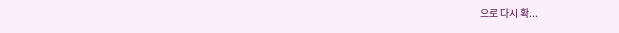으로 다시 확...